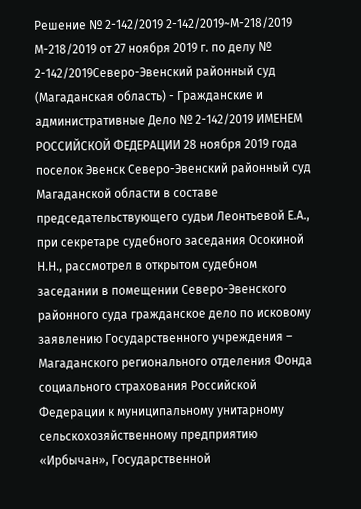Решение № 2-142/2019 2-142/2019~М-218/2019 М-218/2019 от 27 ноября 2019 г. по делу № 2-142/2019Северо-Эвенский районный суд (Магаданская область) - Гражданские и административные Дело № 2-142/2019 ИМЕНЕМ РОССИЙСКОЙ ФЕДЕРАЦИИ 28 ноября 2019 года поселок Эвенск Северо-Эвенский районный суд Магаданской области в составе председательствующего судьи Леонтьевой Е.А., при секретаре судебного заседания Осокиной Н.Н., рассмотрел в открытом судебном заседании в помещении Северо-Эвенского районного суда гражданское дело по исковому заявлению Государственного учреждения – Магаданского регионального отделения Фонда социального страхования Российской Федерации к муниципальному унитарному сельскохозяйственному предприятию «Ирбычан», Государственной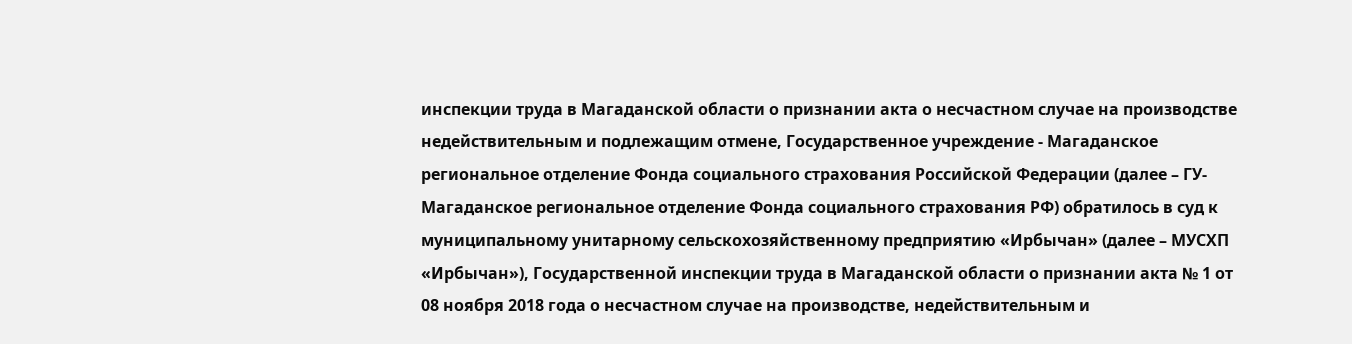инспекции труда в Магаданской области о признании акта о несчастном случае на производстве недействительным и подлежащим отмене, Государственное учреждение - Магаданское региональное отделение Фонда социального страхования Российской Федерации (далее – ГУ-Магаданское региональное отделение Фонда социального страхования РФ) обратилось в суд к муниципальному унитарному сельскохозяйственному предприятию «Ирбычан» (далее – МУСХП «Ирбычан»), Государственной инспекции труда в Магаданской области о признании акта № 1 от 08 ноября 2018 года о несчастном случае на производстве, недействительным и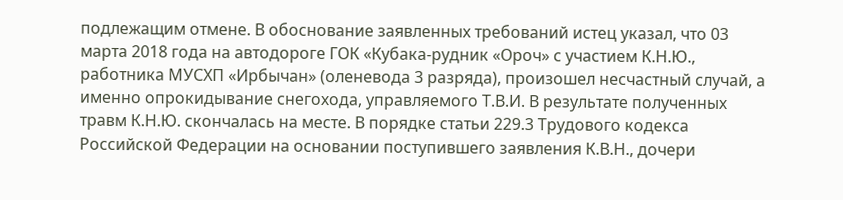подлежащим отмене. В обоснование заявленных требований истец указал, что 03 марта 2018 года на автодороге ГОК «Кубака-рудник «Ороч» с участием К.Н.Ю., работника МУСХП «Ирбычан» (оленевода 3 разряда), произошел несчастный случай, а именно опрокидывание снегохода, управляемого Т.В.И. В результате полученных травм К.Н.Ю. скончалась на месте. В порядке статьи 229.3 Трудового кодекса Российской Федерации на основании поступившего заявления К.В.Н., дочери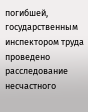погибшей, государственным инспектором труда проведено расследование несчастного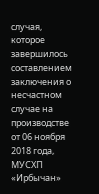случая, которое завершилось составлением заключения о несчастном случае на производстве от 06 ноября 2018 года, МУСХП «Ирбычан»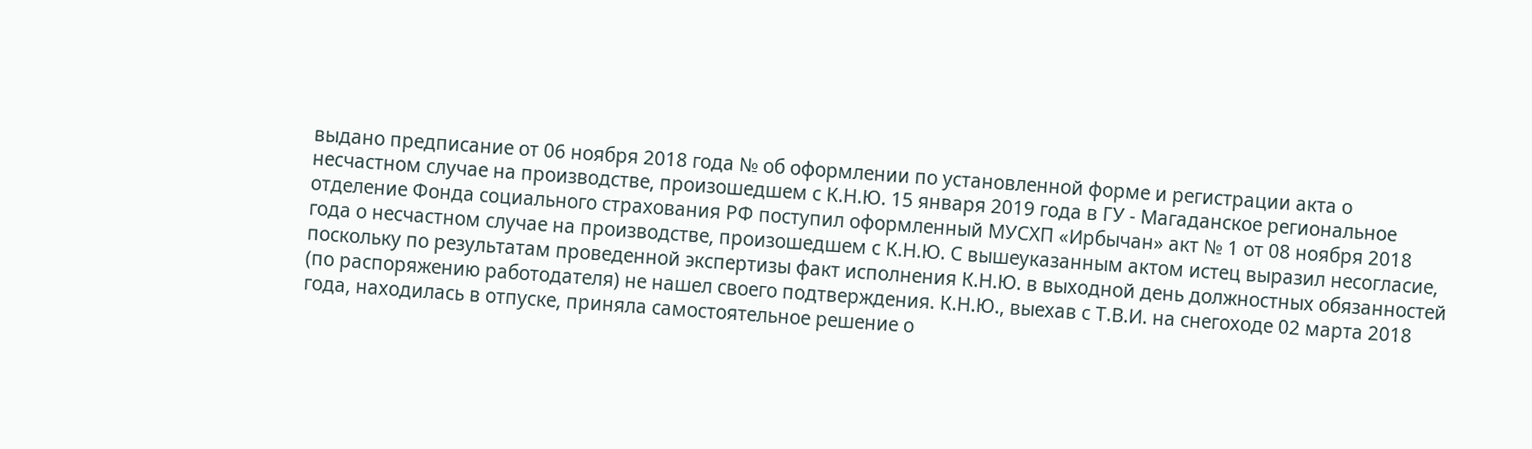выдано предписание от 06 ноября 2018 года № об оформлении по установленной форме и регистрации акта о несчастном случае на производстве, произошедшем с К.Н.Ю. 15 января 2019 года в ГУ - Магаданское региональное отделение Фонда социального страхования РФ поступил оформленный МУСХП «Ирбычан» акт № 1 от 08 ноября 2018 года о несчастном случае на производстве, произошедшем с К.Н.Ю. С вышеуказанным актом истец выразил несогласие, поскольку по результатам проведенной экспертизы факт исполнения К.Н.Ю. в выходной день должностных обязанностей (по распоряжению работодателя) не нашел своего подтверждения. К.Н.Ю., выехав с Т.В.И. на снегоходе 02 марта 2018 года, находилась в отпуске, приняла самостоятельное решение о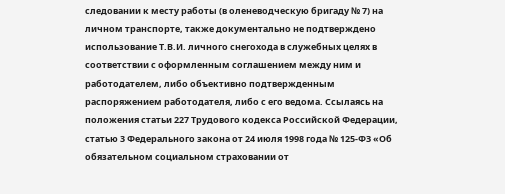следовании к месту работы (в оленеводческую бригаду № 7) на личном транспорте, также документально не подтверждено использование Т.В.И. личного снегохода в служебных целях в соответствии с оформленным соглашением между ним и работодателем, либо объективно подтвержденным распоряжением работодателя, либо с его ведома. Ссылаясь на положения статьи 227 Трудового кодекса Российской Федерации, статью 3 Федерального закона от 24 июля 1998 года № 125-ФЗ «Об обязательном социальном страховании от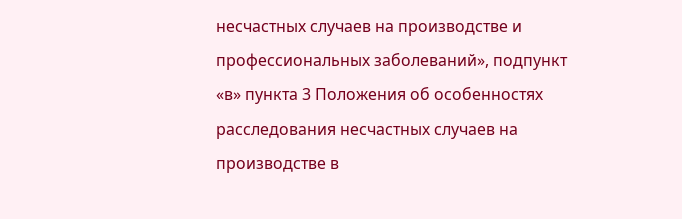несчастных случаев на производстве и профессиональных заболеваний», подпункт «в» пункта 3 Положения об особенностях расследования несчастных случаев на производстве в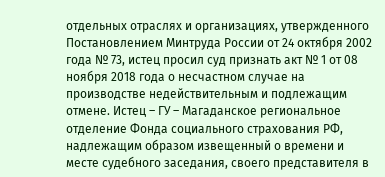отдельных отраслях и организациях, утвержденного Постановлением Минтруда России от 24 октября 2002 года № 73, истец просил суд признать акт № 1 от 08 ноября 2018 года о несчастном случае на производстве недействительным и подлежащим отмене. Истец – ГУ – Магаданское региональное отделение Фонда социального страхования РФ, надлежащим образом извещенный о времени и месте судебного заседания, своего представителя в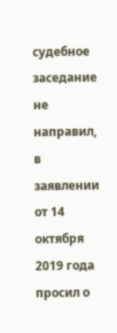судебное заседание не направил, в заявлении от 14 октября 2019 года просил о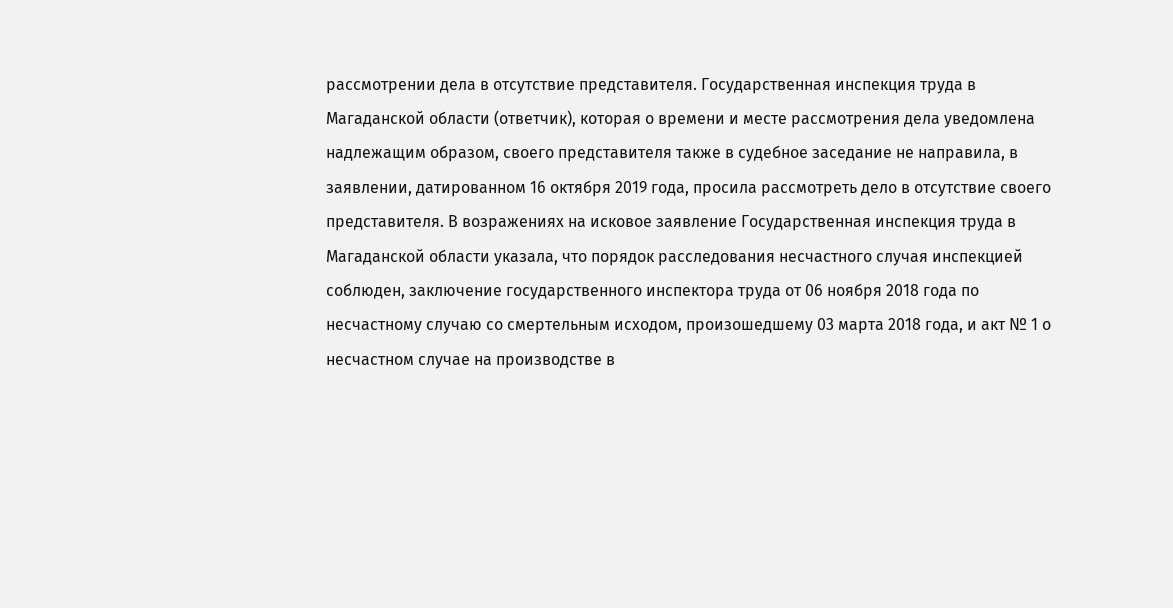рассмотрении дела в отсутствие представителя. Государственная инспекция труда в Магаданской области (ответчик), которая о времени и месте рассмотрения дела уведомлена надлежащим образом, своего представителя также в судебное заседание не направила, в заявлении, датированном 16 октября 2019 года, просила рассмотреть дело в отсутствие своего представителя. В возражениях на исковое заявление Государственная инспекция труда в Магаданской области указала, что порядок расследования несчастного случая инспекцией соблюден, заключение государственного инспектора труда от 06 ноября 2018 года по несчастному случаю со смертельным исходом, произошедшему 03 марта 2018 года, и акт № 1 о несчастном случае на производстве в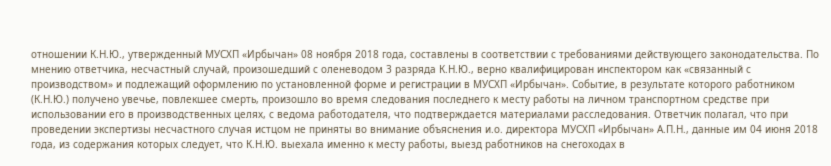отношении К.Н.Ю., утвержденный МУСХП «Ирбычан» 08 ноября 2018 года, составлены в соответствии с требованиями действующего законодательства. По мнению ответчика, несчастный случай, произошедший с оленеводом 3 разряда К.Н.Ю., верно квалифицирован инспектором как «связанный с производством» и подлежащий оформлению по установленной форме и регистрации в МУСХП «Ирбычан». Событие, в результате которого работником (К.Н.Ю.) получено увечье, повлекшее смерть, произошло во время следования последнего к месту работы на личном транспортном средстве при использовании его в производственных целях, с ведома работодателя, что подтверждается материалами расследования. Ответчик полагал, что при проведении экспертизы несчастного случая истцом не приняты во внимание объяснения и.о. директора МУСХП «Ирбычан» А.П.Н., данные им 04 июня 2018 года, из содержания которых следует, что К.Н.Ю. выехала именно к месту работы, выезд работников на снегоходах в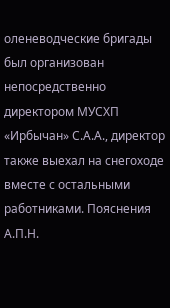оленеводческие бригады был организован непосредственно директором МУСХП «Ирбычан» С.А.А., директор также выехал на снегоходе вместе с остальными работниками. Пояснения А.П.Н.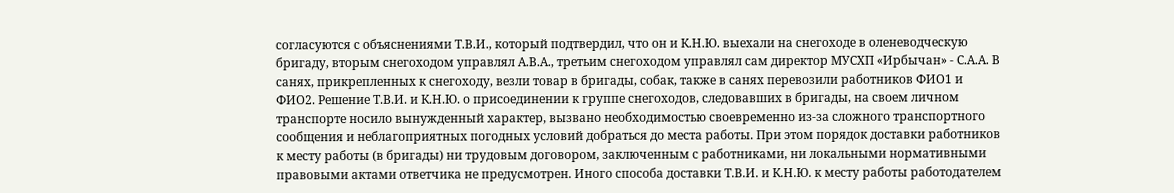согласуются с объяснениями Т.В.И., который подтвердил, что он и К.Н.Ю. выехали на снегоходе в оленеводческую бригаду, вторым снегоходом управлял А.В.А., третьим снегоходом управлял сам директор МУСХП «Ирбычан» - С.А.А. В санях, прикрепленных к снегоходу, везли товар в бригады, собак, также в санях перевозили работников ФИО1 и ФИО2. Решение Т.В.И. и К.Н.Ю. о присоединении к группе снегоходов, следовавших в бригады, на своем личном транспорте носило вынужденный характер, вызвано необходимостью своевременно из-за сложного транспортного сообщения и неблагоприятных погодных условий добраться до места работы. При этом порядок доставки работников к месту работы (в бригады) ни трудовым договором, заключенным с работниками, ни локальными нормативными правовыми актами ответчика не предусмотрен. Иного способа доставки Т.В.И. и К.Н.Ю. к месту работы работодателем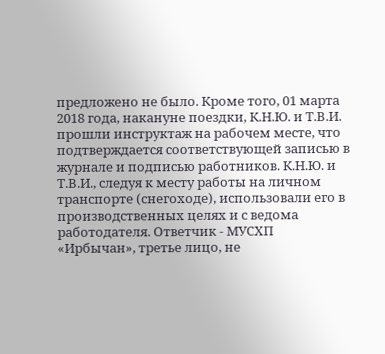предложено не было. Кроме того, 01 марта 2018 года, накануне поездки, К.Н.Ю. и Т.В.И. прошли инструктаж на рабочем месте, что подтверждается соответствующей записью в журнале и подписью работников. К.Н.Ю. и Т.В.И., следуя к месту работы на личном транспорте (снегоходе), использовали его в производственных целях и с ведома работодателя. Ответчик - МУСХП «Ирбычан», третье лицо, не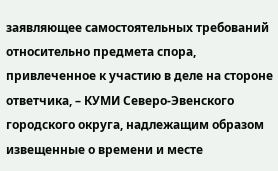заявляющее самостоятельных требований относительно предмета спора, привлеченное к участию в деле на стороне ответчика, – КУМИ Северо-Эвенского городского округа, надлежащим образом извещенные о времени и месте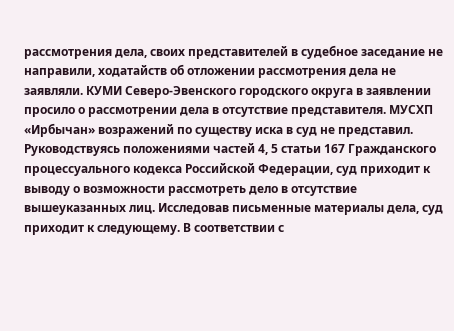рассмотрения дела, своих представителей в судебное заседание не направили, ходатайств об отложении рассмотрения дела не заявляли. КУМИ Северо-Эвенского городского округа в заявлении просило о рассмотрении дела в отсутствие представителя. МУСХП «Ирбычан» возражений по существу иска в суд не представил. Руководствуясь положениями частей 4, 5 статьи 167 Гражданского процессуального кодекса Российской Федерации, суд приходит к выводу о возможности рассмотреть дело в отсутствие вышеуказанных лиц. Исследовав письменные материалы дела, суд приходит к следующему. В соответствии с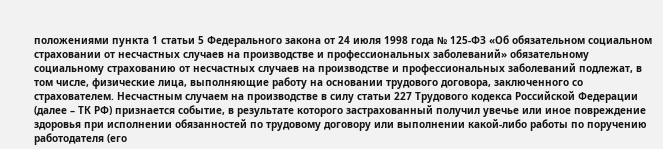положениями пункта 1 статьи 5 Федерального закона от 24 июля 1998 года № 125-ФЗ «Об обязательном социальном страховании от несчастных случаев на производстве и профессиональных заболеваний» обязательному социальному страхованию от несчастных случаев на производстве и профессиональных заболеваний подлежат, в том числе, физические лица, выполняющие работу на основании трудового договора, заключенного со страхователем. Несчастным случаем на производстве в силу статьи 227 Трудового кодекса Российской Федерации (далее – ТК РФ) признается событие, в результате которого застрахованный получил увечье или иное повреждение здоровья при исполнении обязанностей по трудовому договору или выполнении какой-либо работы по поручению работодателя (его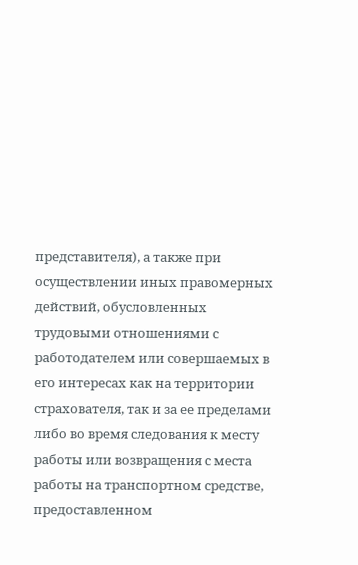представителя), а также при осуществлении иных правомерных действий, обусловленных трудовыми отношениями с работодателем или совершаемых в его интересах как на территории страхователя, так и за ее пределами либо во время следования к месту работы или возвращения с места работы на транспортном средстве, предоставленном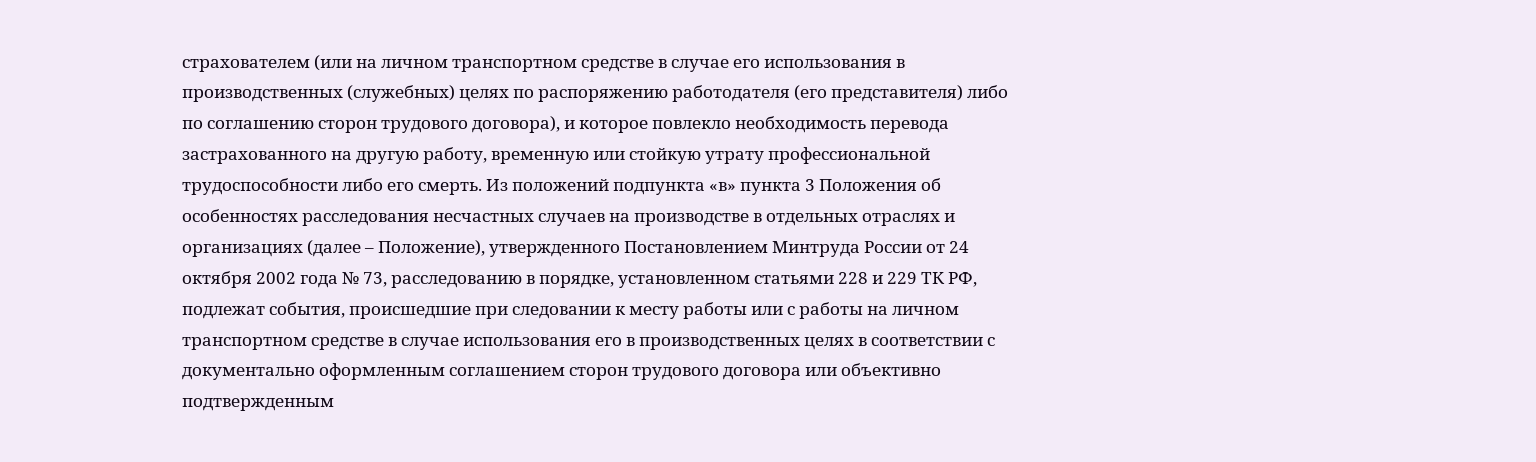страхователем (или на личном транспортном средстве в случае его использования в производственных (служебных) целях по распоряжению работодателя (его представителя) либо по соглашению сторон трудового договора), и которое повлекло необходимость перевода застрахованного на другую работу, временную или стойкую утрату профессиональной трудоспособности либо его смерть. Из положений подпункта «в» пункта 3 Положения об особенностях расследования несчастных случаев на производстве в отдельных отраслях и организациях (далее – Положение), утвержденного Постановлением Минтруда России от 24 октября 2002 года № 73, расследованию в порядке, установленном статьями 228 и 229 ТК РФ, подлежат события, происшедшие при следовании к месту работы или с работы на личном транспортном средстве в случае использования его в производственных целях в соответствии с документально оформленным соглашением сторон трудового договора или объективно подтвержденным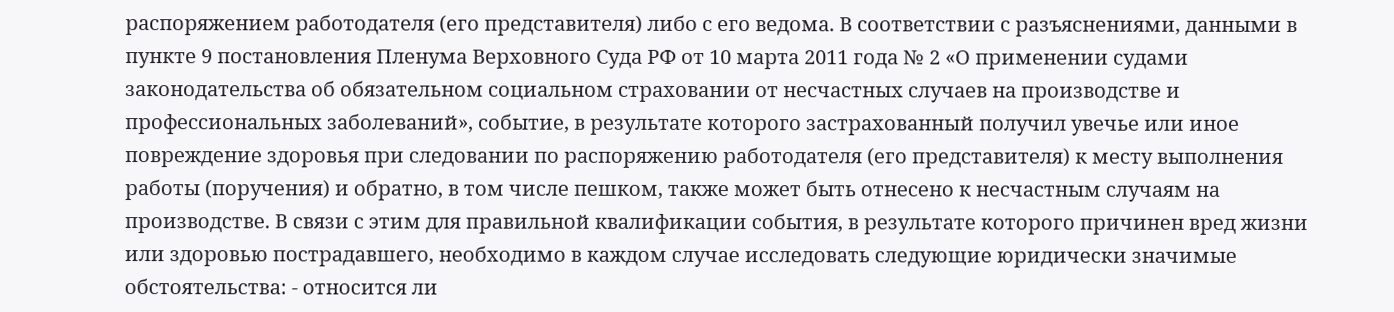распоряжением работодателя (его представителя) либо с его ведома. В соответствии с разъяснениями, данными в пункте 9 постановления Пленума Верховного Суда РФ от 10 марта 2011 года № 2 «О применении судами законодательства об обязательном социальном страховании от несчастных случаев на производстве и профессиональных заболеваний», событие, в результате которого застрахованный получил увечье или иное повреждение здоровья при следовании по распоряжению работодателя (его представителя) к месту выполнения работы (поручения) и обратно, в том числе пешком, также может быть отнесено к несчастным случаям на производстве. В связи с этим для правильной квалификации события, в результате которого причинен вред жизни или здоровью пострадавшего, необходимо в каждом случае исследовать следующие юридически значимые обстоятельства: - относится ли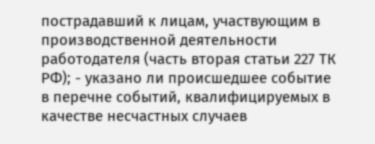пострадавший к лицам, участвующим в производственной деятельности работодателя (часть вторая статьи 227 ТК РФ); - указано ли происшедшее событие в перечне событий, квалифицируемых в качестве несчастных случаев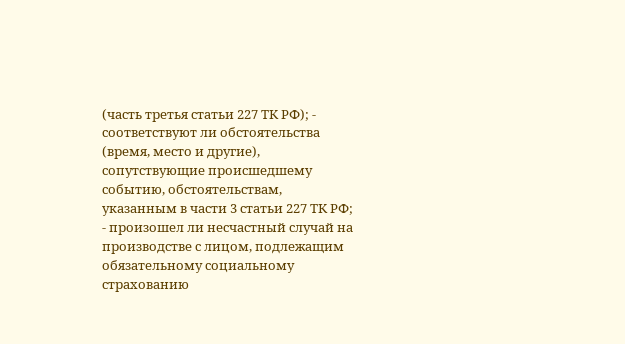(часть третья статьи 227 ТК РФ); - соответствуют ли обстоятельства (время, место и другие), сопутствующие происшедшему событию, обстоятельствам, указанным в части 3 статьи 227 ТК РФ; - произошел ли несчастный случай на производстве с лицом, подлежащим обязательному социальному страхованию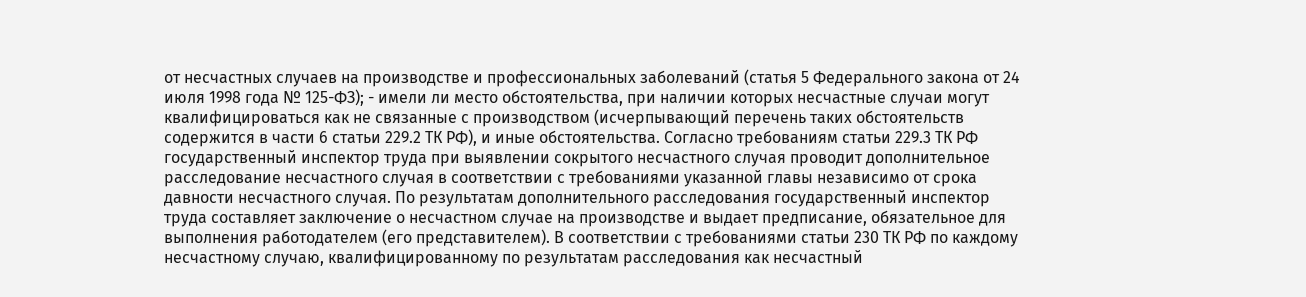от несчастных случаев на производстве и профессиональных заболеваний (статья 5 Федерального закона от 24 июля 1998 года № 125-ФЗ); - имели ли место обстоятельства, при наличии которых несчастные случаи могут квалифицироваться как не связанные с производством (исчерпывающий перечень таких обстоятельств содержится в части 6 статьи 229.2 ТК РФ), и иные обстоятельства. Согласно требованиям статьи 229.3 ТК РФ государственный инспектор труда при выявлении сокрытого несчастного случая проводит дополнительное расследование несчастного случая в соответствии с требованиями указанной главы независимо от срока давности несчастного случая. По результатам дополнительного расследования государственный инспектор труда составляет заключение о несчастном случае на производстве и выдает предписание, обязательное для выполнения работодателем (его представителем). В соответствии с требованиями статьи 230 ТК РФ по каждому несчастному случаю, квалифицированному по результатам расследования как несчастный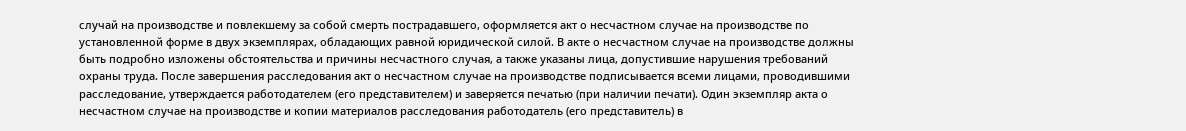случай на производстве и повлекшему за собой смерть пострадавшего, оформляется акт о несчастном случае на производстве по установленной форме в двух экземплярах, обладающих равной юридической силой. В акте о несчастном случае на производстве должны быть подробно изложены обстоятельства и причины несчастного случая, а также указаны лица, допустившие нарушения требований охраны труда. После завершения расследования акт о несчастном случае на производстве подписывается всеми лицами, проводившими расследование, утверждается работодателем (его представителем) и заверяется печатью (при наличии печати). Один экземпляр акта о несчастном случае на производстве и копии материалов расследования работодатель (его представитель) в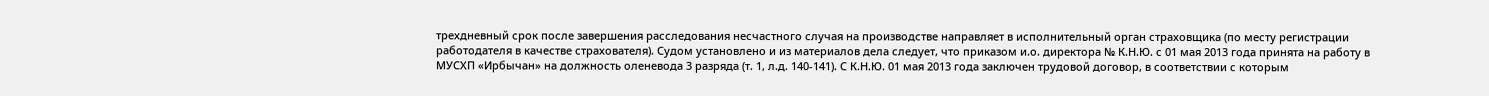трехдневный срок после завершения расследования несчастного случая на производстве направляет в исполнительный орган страховщика (по месту регистрации работодателя в качестве страхователя). Судом установлено и из материалов дела следует, что приказом и.о. директора № К.Н.Ю. с 01 мая 2013 года принята на работу в МУСХП «Ирбычан» на должность оленевода 3 разряда (т. 1, л.д. 140-141). С К.Н.Ю. 01 мая 2013 года заключен трудовой договор, в соответствии с которым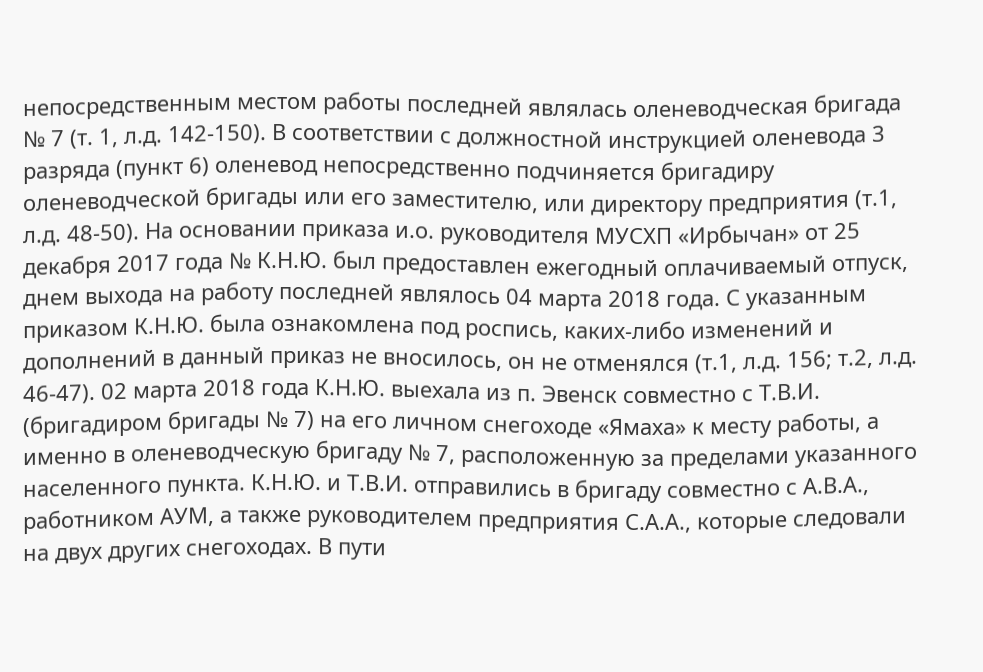непосредственным местом работы последней являлась оленеводческая бригада № 7 (т. 1, л.д. 142-150). В соответствии с должностной инструкцией оленевода 3 разряда (пункт 6) оленевод непосредственно подчиняется бригадиру оленеводческой бригады или его заместителю, или директору предприятия (т.1, л.д. 48-50). На основании приказа и.о. руководителя МУСХП «Ирбычан» от 25 декабря 2017 года № К.Н.Ю. был предоставлен ежегодный оплачиваемый отпуск, днем выхода на работу последней являлось 04 марта 2018 года. С указанным приказом К.Н.Ю. была ознакомлена под роспись, каких-либо изменений и дополнений в данный приказ не вносилось, он не отменялся (т.1, л.д. 156; т.2, л.д. 46-47). 02 марта 2018 года К.Н.Ю. выехала из п. Эвенск совместно с Т.В.И. (бригадиром бригады № 7) на его личном снегоходе «Ямаха» к месту работы, а именно в оленеводческую бригаду № 7, расположенную за пределами указанного населенного пункта. К.Н.Ю. и Т.В.И. отправились в бригаду совместно с А.В.А., работником АУМ, а также руководителем предприятия С.А.А., которые следовали на двух других снегоходах. В пути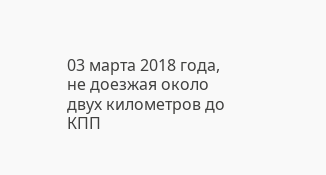03 марта 2018 года, не доезжая около двух километров до КПП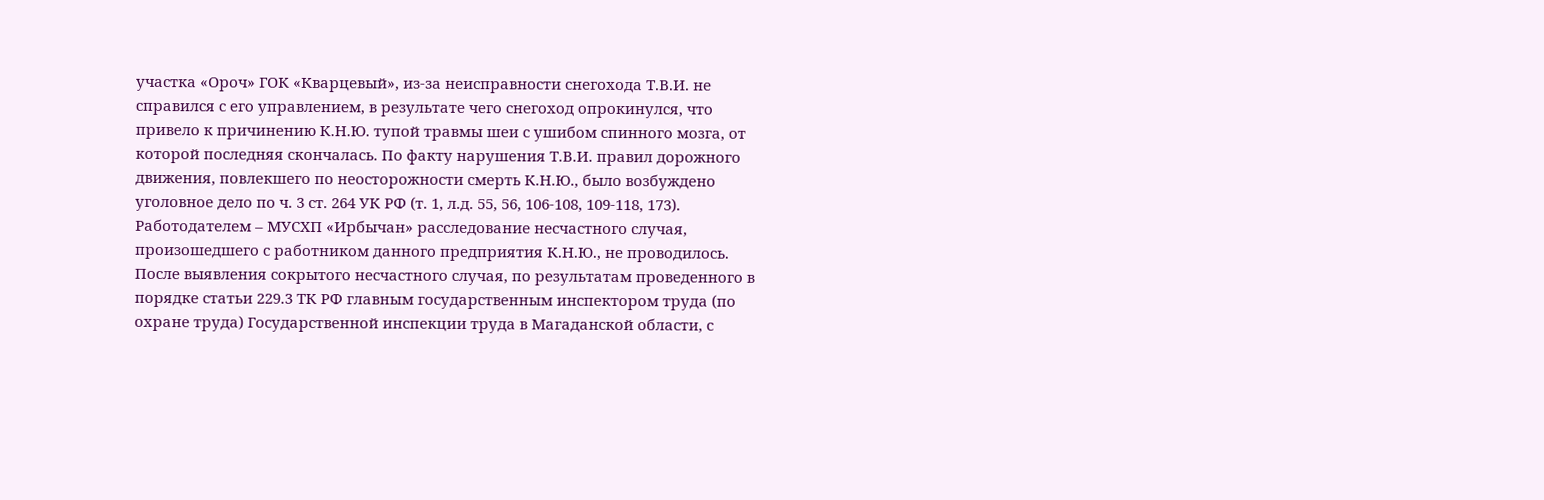участка «Ороч» ГОК «Кварцевый», из-за неисправности снегохода Т.В.И. не справился с его управлением, в результате чего снегоход опрокинулся, что привело к причинению К.Н.Ю. тупой травмы шеи с ушибом спинного мозга, от которой последняя скончалась. По факту нарушения Т.В.И. правил дорожного движения, повлекшего по неосторожности смерть К.Н.Ю., было возбуждено уголовное дело по ч. 3 ст. 264 УК РФ (т. 1, л.д. 55, 56, 106-108, 109-118, 173). Работодателем – МУСХП «Ирбычан» расследование несчастного случая, произошедшего с работником данного предприятия К.Н.Ю., не проводилось. После выявления сокрытого несчастного случая, по результатам проведенного в порядке статьи 229.3 ТК РФ главным государственным инспектором труда (по охране труда) Государственной инспекции труда в Магаданской области, с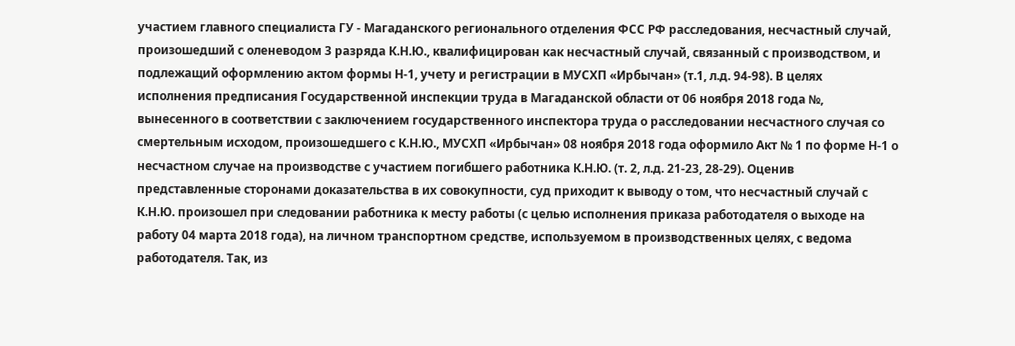участием главного специалиста ГУ - Магаданского регионального отделения ФСС РФ расследования, несчастный случай, произошедший с оленеводом 3 разряда К.Н.Ю., квалифицирован как несчастный случай, связанный с производством, и подлежащий оформлению актом формы Н-1, учету и регистрации в МУСХП «Ирбычан» (т.1, л.д. 94-98). В целях исполнения предписания Государственной инспекции труда в Магаданской области от 06 ноября 2018 года №, вынесенного в соответствии с заключением государственного инспектора труда о расследовании несчастного случая со смертельным исходом, произошедшего с К.Н.Ю., МУСХП «Ирбычан» 08 ноября 2018 года оформило Акт № 1 по форме Н-1 о несчастном случае на производстве с участием погибшего работника К.Н.Ю. (т. 2, л.д. 21-23, 28-29). Оценив представленные сторонами доказательства в их совокупности, суд приходит к выводу о том, что несчастный случай с К.Н.Ю. произошел при следовании работника к месту работы (с целью исполнения приказа работодателя о выходе на работу 04 марта 2018 года), на личном транспортном средстве, используемом в производственных целях, с ведома работодателя. Так, из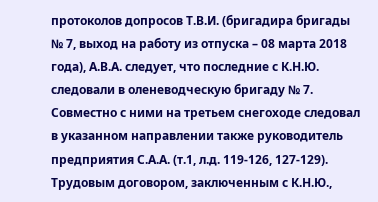протоколов допросов Т.В.И. (бригадира бригады № 7, выход на работу из отпуска – 08 марта 2018 года), А.В.А. следует, что последние с К.Н.Ю. следовали в оленеводческую бригаду № 7. Совместно с ними на третьем снегоходе следовал в указанном направлении также руководитель предприятия С.А.А. (т.1, л.д. 119-126, 127-129). Трудовым договором, заключенным с К.Н.Ю.,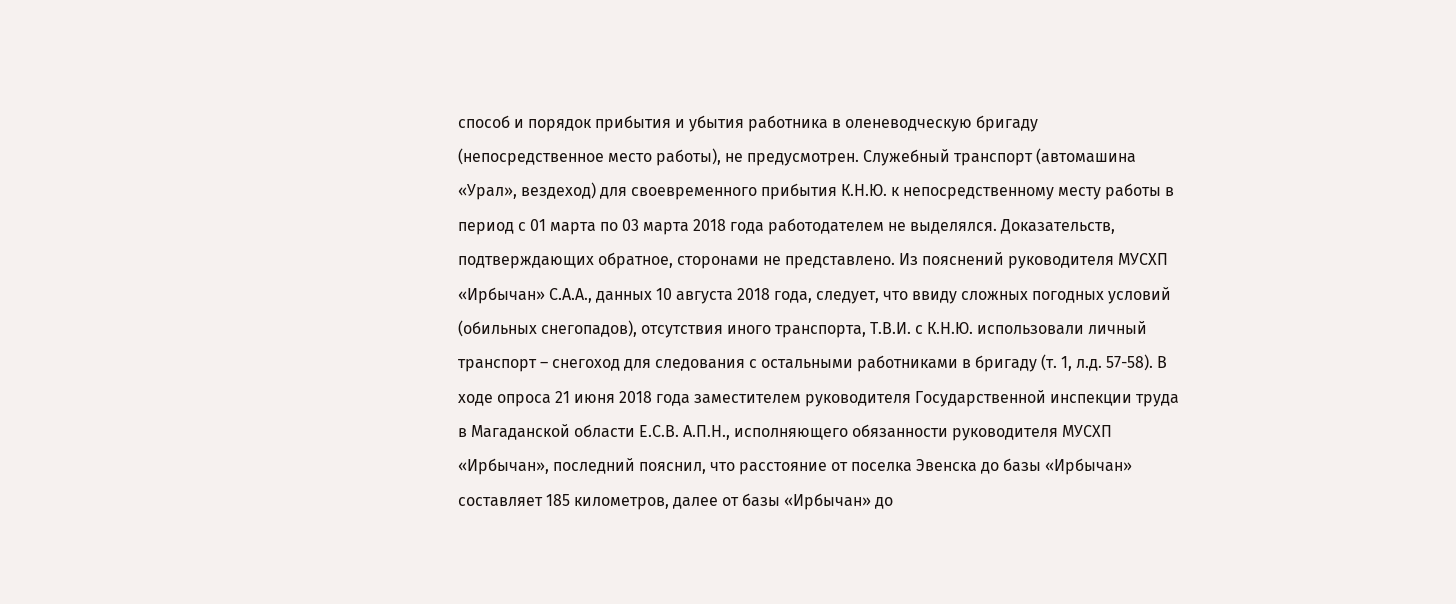способ и порядок прибытия и убытия работника в оленеводческую бригаду (непосредственное место работы), не предусмотрен. Служебный транспорт (автомашина «Урал», вездеход) для своевременного прибытия К.Н.Ю. к непосредственному месту работы в период с 01 марта по 03 марта 2018 года работодателем не выделялся. Доказательств, подтверждающих обратное, сторонами не представлено. Из пояснений руководителя МУСХП «Ирбычан» С.А.А., данных 10 августа 2018 года, следует, что ввиду сложных погодных условий (обильных снегопадов), отсутствия иного транспорта, Т.В.И. с К.Н.Ю. использовали личный транспорт – снегоход для следования с остальными работниками в бригаду (т. 1, л.д. 57-58). В ходе опроса 21 июня 2018 года заместителем руководителя Государственной инспекции труда в Магаданской области Е.С.В. А.П.Н., исполняющего обязанности руководителя МУСХП «Ирбычан», последний пояснил, что расстояние от поселка Эвенска до базы «Ирбычан» составляет 185 километров, далее от базы «Ирбычан» до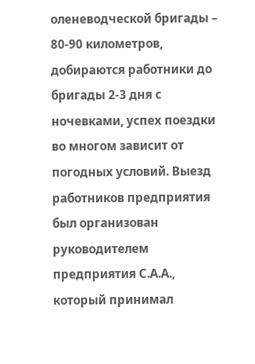оленеводческой бригады – 80-90 километров, добираются работники до бригады 2-3 дня с ночевками, успех поездки во многом зависит от погодных условий. Выезд работников предприятия был организован руководителем предприятия С.А.А., который принимал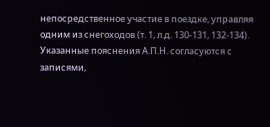непосредственное участие в поездке, управляя одним из снегоходов (т. 1, л.д. 130-131, 132-134). Указанные пояснения А.П.Н. согласуются с записями,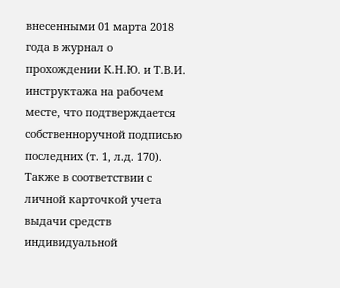внесенными 01 марта 2018 года в журнал о прохождении К.Н.Ю. и Т.В.И. инструктажа на рабочем месте, что подтверждается собственноручной подписью последних (т. 1, л.д. 170). Также в соответствии с личной карточкой учета выдачи средств индивидуальной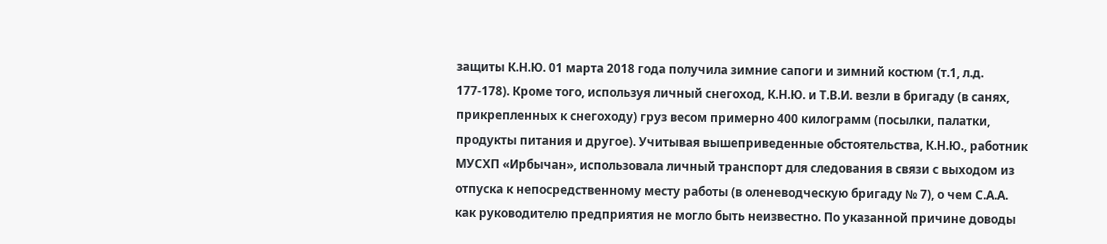защиты К.Н.Ю. 01 марта 2018 года получила зимние сапоги и зимний костюм (т.1, л.д. 177-178). Кроме того, используя личный снегоход, К.Н.Ю. и Т.В.И. везли в бригаду (в санях, прикрепленных к снегоходу) груз весом примерно 400 килограмм (посылки, палатки, продукты питания и другое). Учитывая вышеприведенные обстоятельства, К.Н.Ю., работник МУСХП «Ирбычан», использовала личный транспорт для следования в связи с выходом из отпуска к непосредственному месту работы (в оленеводческую бригаду № 7), о чем С.А.А. как руководителю предприятия не могло быть неизвестно. По указанной причине доводы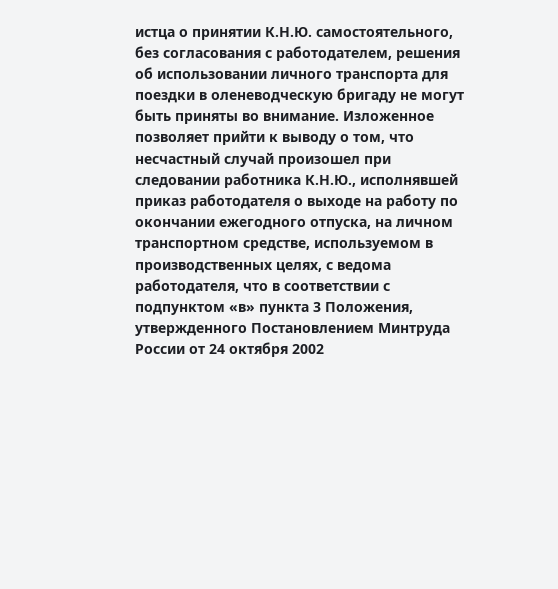истца о принятии К.Н.Ю. самостоятельного, без согласования с работодателем, решения об использовании личного транспорта для поездки в оленеводческую бригаду не могут быть приняты во внимание. Изложенное позволяет прийти к выводу о том, что несчастный случай произошел при следовании работника К.Н.Ю., исполнявшей приказ работодателя о выходе на работу по окончании ежегодного отпуска, на личном транспортном средстве, используемом в производственных целях, с ведома работодателя, что в соответствии с подпунктом «в» пункта 3 Положения, утвержденного Постановлением Минтруда России от 24 октября 2002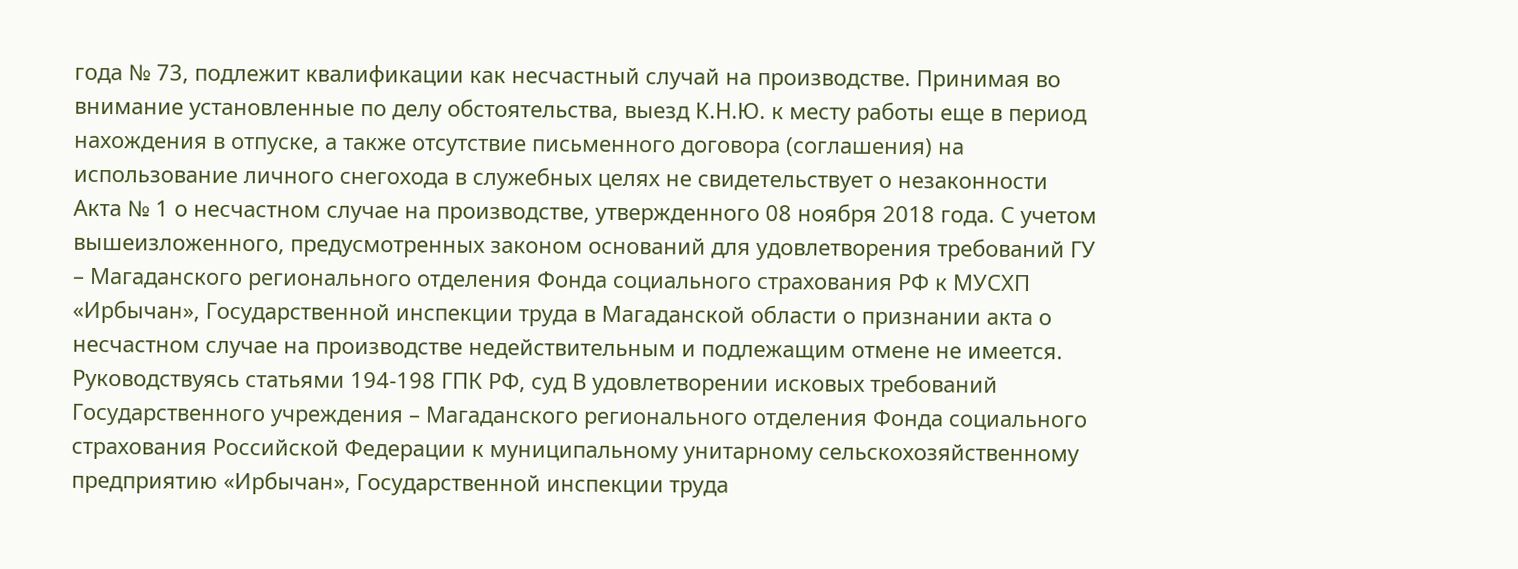года № 73, подлежит квалификации как несчастный случай на производстве. Принимая во внимание установленные по делу обстоятельства, выезд К.Н.Ю. к месту работы еще в период нахождения в отпуске, а также отсутствие письменного договора (соглашения) на использование личного снегохода в служебных целях не свидетельствует о незаконности Акта № 1 о несчастном случае на производстве, утвержденного 08 ноября 2018 года. С учетом вышеизложенного, предусмотренных законом оснований для удовлетворения требований ГУ – Магаданского регионального отделения Фонда социального страхования РФ к МУСХП «Ирбычан», Государственной инспекции труда в Магаданской области о признании акта о несчастном случае на производстве недействительным и подлежащим отмене не имеется. Руководствуясь статьями 194-198 ГПК РФ, суд В удовлетворении исковых требований Государственного учреждения – Магаданского регионального отделения Фонда социального страхования Российской Федерации к муниципальному унитарному сельскохозяйственному предприятию «Ирбычан», Государственной инспекции труда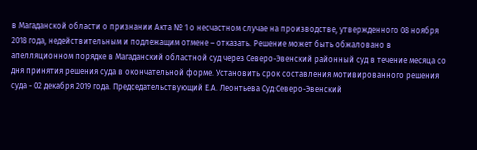в Магаданской области о признании Акта № 1 о несчастном случае на производстве, утвержденного 08 ноября 2018 года, недействительным и подлежащим отмене – отказать. Решение может быть обжаловано в апелляционном порядке в Магаданский областной суд через Северо-Эвенский районный суд в течение месяца со дня принятия решения суда в окончательной форме. Установить срок составления мотивированного решения суда - 02 декабря 2019 года. Председательствующий Е.А. Леонтьева Суд:Северо-Эвенский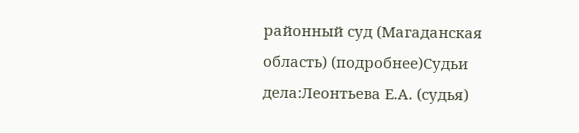районный суд (Магаданская область) (подробнее)Судьи дела:Леонтьева Е.А. (судья)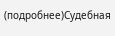(подробнее)Судебная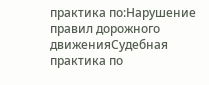практика по:Нарушение правил дорожного движенияСудебная практика по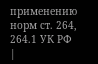применению норм ст. 264, 264.1 УК РФ |